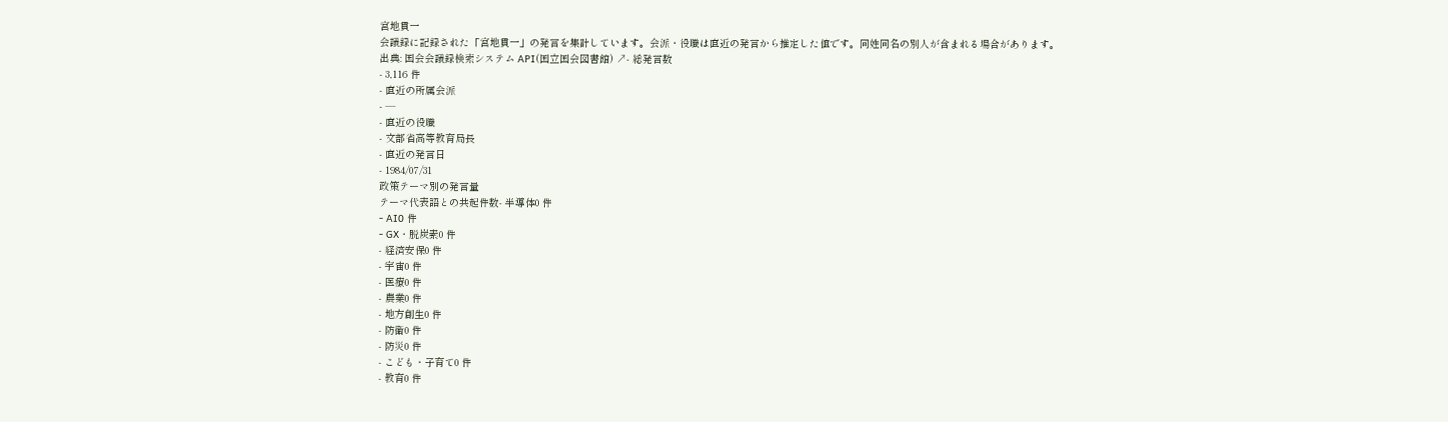宮地貫一
会議録に記録された「宮地貫一」の発言を集計しています。会派・役職は直近の発言から推定した値です。同姓同名の別人が含まれる場合があります。
出典: 国会会議録検索システム API(国立国会図書館) ↗- 総発言数
- 3,116 件
- 直近の所属会派
- —
- 直近の役職
- 文部省高等教育局長
- 直近の発言日
- 1984/07/31
政策テーマ別の発言量
テーマ代表語との共起件数- 半導体0 件
- AI0 件
- GX・脱炭素0 件
- 経済安保0 件
- 宇宙0 件
- 医療0 件
- 農業0 件
- 地方創生0 件
- 防衛0 件
- 防災0 件
- こども・子育て0 件
- 教育0 件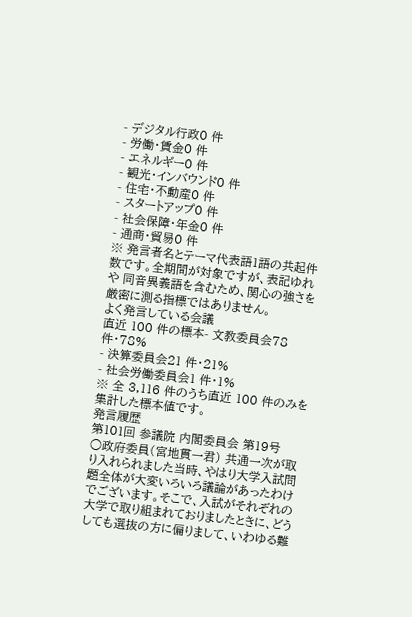- デジタル行政0 件
- 労働・賃金0 件
- エネルギー0 件
- 観光・インバウンド0 件
- 住宅・不動産0 件
- スタートアップ0 件
- 社会保障・年金0 件
- 通商・貿易0 件
※ 発言者名とテーマ代表語1語の共起件数です。全期間が対象ですが、表記ゆれや 同音異義語を含むため、関心の強さを厳密に測る指標ではありません。
よく発言している会議
直近 100 件の標本- 文教委員会78 件・78%
- 決算委員会21 件・21%
- 社会労働委員会1 件・1%
※ 全 3,116 件のうち直近 100 件のみを集計した標本値です。
発言履歴
第101回 参議院 内閣委員会 第19号
○政府委員(宮地貫一君) 共通一次が取り入れられました当時、やはり大学入試問題全体が大変いろいろ議論があったわけでございます。そこで、入試がそれぞれの大学で取り組まれておりましたときに、どうしても選抜の方に偏りまして、いわゆる難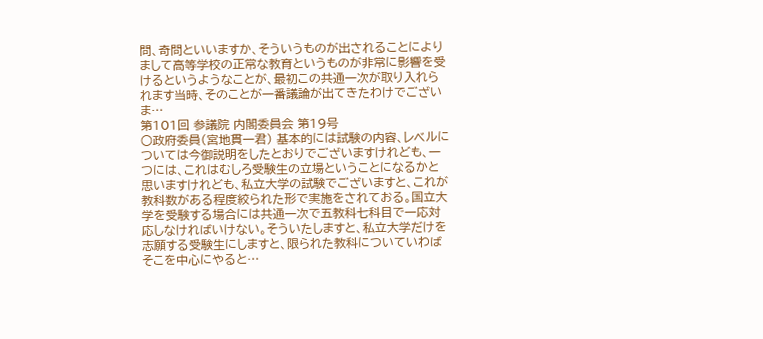問、奇問といいますか、そういうものが出されることによりまして高等学校の正常な教育というものが非常に影響を受けるというようなことが、最初この共通一次が取り入れられます当時、そのことが一番議論が出てきたわけでございま…
第101回 参議院 内閣委員会 第19号
○政府委員(宮地貫一君) 基本的には試験の内容、レベルについては今御説明をしたとおりでございますけれども、一つには、これはむしろ受験生の立場ということになるかと思いますけれども、私立大学の試験でございますと、これが教科数がある程度絞られた形で実施をされておる。国立大学を受験する場合には共通一次で五教科七科目で一応対応しなければいけない。そういたしますと、私立大学だけを志願する受験生にしますと、限られた教科についていわばそこを中心にやると…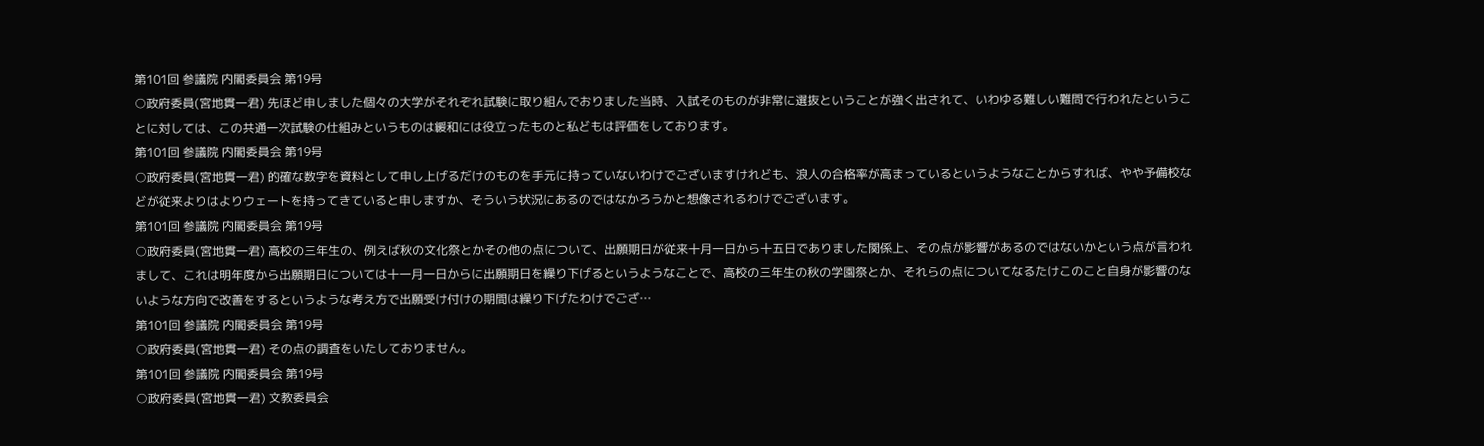第101回 参議院 内閣委員会 第19号
○政府委員(宮地貫一君) 先ほど申しました個々の大学がそれぞれ試験に取り組んでおりました当時、入試そのものが非常に選抜ということが強く出されて、いわゆる難しい難問で行われたということに対しては、この共通一次試験の仕組みというものは緩和には役立ったものと私どもは評価をしております。
第101回 参議院 内閣委員会 第19号
○政府委員(宮地貫一君) 的確な数字を資料として申し上げるだけのものを手元に持っていないわけでございますけれども、浪人の合格率が高まっているというようなことからすれば、やや予備校などが従来よりはよりウェートを持ってきていると申しますか、そういう状況にあるのではなかろうかと想像されるわけでございます。
第101回 参議院 内閣委員会 第19号
○政府委員(宮地貫一君) 高校の三年生の、例えば秋の文化祭とかその他の点について、出願期日が従来十月一日から十五日でありました関係上、その点が影響があるのではないかという点が言われまして、これは明年度から出願期日については十一月一日からに出願期日を繰り下げるというようなことで、高校の三年生の秋の学園祭とか、それらの点についてなるたけこのこと自身が影響のないような方向で改善をするというような考え方で出願受け付けの期間は繰り下げたわけでござ…
第101回 参議院 内閣委員会 第19号
○政府委員(宮地貫一君) その点の調査をいたしておりません。
第101回 参議院 内閣委員会 第19号
○政府委員(宮地貫一君) 文教委員会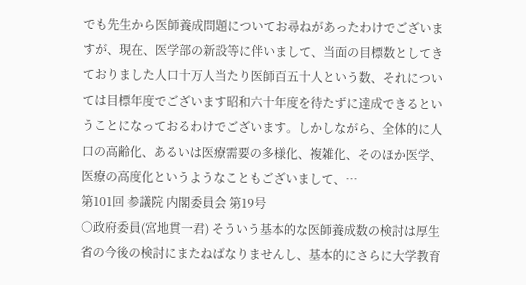でも先生から医師養成問題についてお尋ねがあったわけでございますが、現在、医学部の新設等に伴いまして、当面の目標数としてきておりました人口十万人当たり医師百五十人という数、それについては目標年度でございます昭和六十年度を待たずに達成できるということになっておるわけでございます。しかしながら、全体的に人口の高齢化、あるいは医療需要の多様化、複雑化、そのほか医学、医療の高度化というようなこともございまして、…
第101回 参議院 内閣委員会 第19号
○政府委員(宮地貫一君) そういう基本的な医師養成数の検討は厚生省の今後の検討にまたねばなりませんし、基本的にさらに大学教育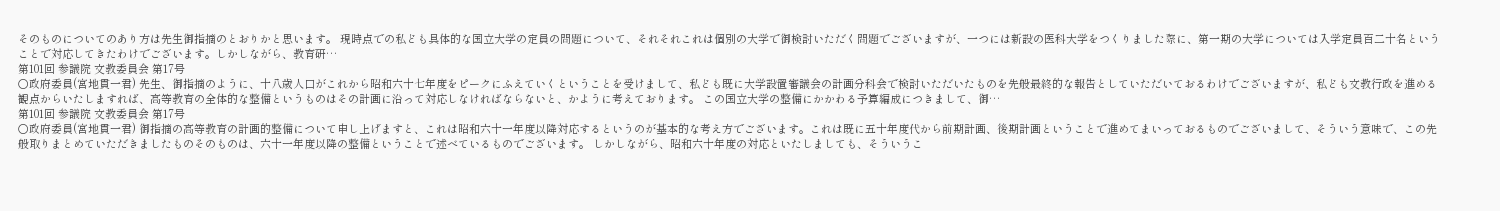そのものについてのあり方は先生御指摘のとおりかと思います。 現時点での私ども具体的な国立大学の定員の問題について、それそれこれは個別の大学で御検討いただく問題でございますが、一つには新設の医科大学をつくりました際に、第一期の大学については入学定員百二十名ということで対応してきたわけでございます。しかしながら、教育研…
第101回 参議院 文教委員会 第17号
○政府委員(宮地貫一君) 先生、御指摘のように、十八歳人口がこれから昭和六十七年度をピークにふえていくということを受けまして、私ども既に大学設置審議会の計画分科会で検討いただいたものを先般最終的な報告としていただいておるわけでございますが、私ども文教行政を進める観点からいたしますれば、高等教育の全体的な整備というものはその計画に沿って対応しなければならないと、かように考えております。 この国立大学の整備にかかわる予算編成につきまして、御…
第101回 参議院 文教委員会 第17号
○政府委員(宮地貫一君) 御指摘の高等教育の計画的整備について申し上げますと、これは昭和六十一年度以降対応するというのが基本的な考え方でございます。これは既に五十年度代から前期計画、後期計画ということで進めてまいっておるものでございまして、そういう意味で、この先般取りまとめていただきましたものそのものは、六十一年度以降の整備ということで述べているものでございます。 しかしながら、昭和六十年度の対応といたしましても、そういうこ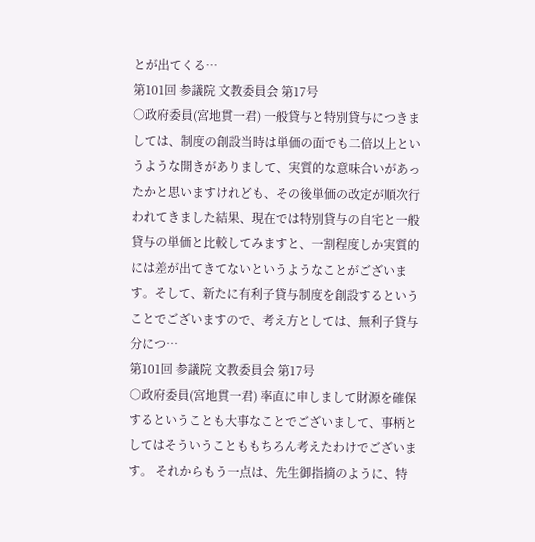とが出てくる…
第101回 参議院 文教委員会 第17号
○政府委員(宮地貫一君) 一般貸与と特別貸与につきましては、制度の創設当時は単価の面でも二倍以上というような開きがありまして、実質的な意味合いがあったかと思いますけれども、その後単価の改定が順次行われてきました結果、現在では特別貸与の自宅と一般貸与の単価と比較してみますと、一割程度しか実質的には差が出てきてないというようなことがございます。そして、新たに有利子貸与制度を創設するということでございますので、考え方としては、無利子貸与分につ…
第101回 参議院 文教委員会 第17号
○政府委員(宮地貫一君) 率直に申しまして財源を確保するということも大事なことでございまして、事柄としてはそういうことももちろん考えたわけでございます。 それからもう一点は、先生御指摘のように、特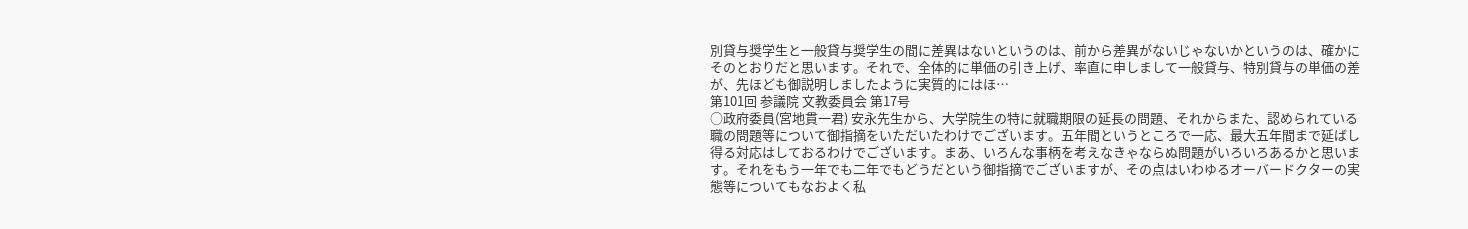別貸与奨学生と一般貸与奨学生の間に差異はないというのは、前から差異がないじゃないかというのは、確かにそのとおりだと思います。それで、全体的に単価の引き上げ、率直に申しまして一般貸与、特別貸与の単価の差が、先ほども御説明しましたように実質的にはほ…
第101回 参議院 文教委員会 第17号
○政府委員(宮地貫一君) 安永先生から、大学院生の特に就職期限の延長の問題、それからまた、認められている職の問題等について御指摘をいただいたわけでございます。五年間というところで一応、最大五年間まで延ばし得る対応はしておるわけでございます。まあ、いろんな事柄を考えなきゃならぬ問題がいろいろあるかと思います。それをもう一年でも二年でもどうだという御指摘でございますが、その点はいわゆるオーバードクターの実態等についてもなおよく私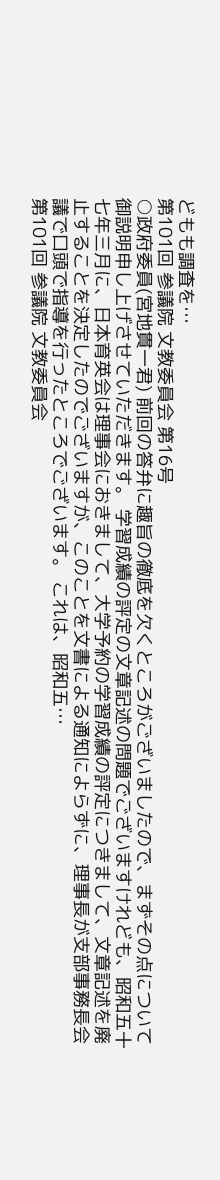どもも調査を…
第101回 参議院 文教委員会 第16号
○政府委員(宮地貫一君) 前回の答弁に趣旨の徹底を欠くところがございましたので、まずその点について御説明申し上げさせていただきます。 学習成績の評定の文章記述の問題でございますけれども、昭和五十七年三月に、日本育英会は理事会におきまして、大学予約の学習成績の評定につきまして、文章記述を廃止することを決定したのでございますが、このことを文書による通知によらずに、理事長が支部事務長会議で口頭で指導を行ったところでございます。 これは、昭和五…
第101回 参議院 文教委員会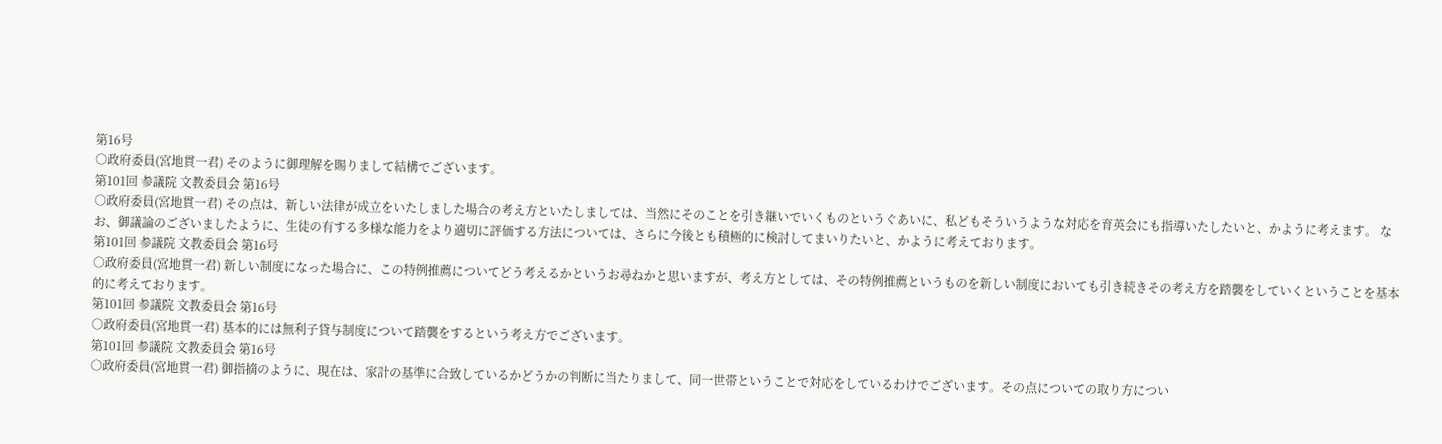第16号
○政府委員(宮地貫一君) そのように御理解を賜りまして結構でございます。
第101回 参議院 文教委員会 第16号
○政府委員(宮地貫一君) その点は、新しい法律が成立をいたしました場合の考え方といたしましては、当然にそのことを引き継いでいくものというぐあいに、私どもそういうような対応を育英会にも指導いたしたいと、かように考えます。 なお、御議論のございましたように、生徒の有する多様な能力をより適切に評価する方法については、さらに今後とも積極的に検討してまいりたいと、かように考えております。
第101回 参議院 文教委員会 第16号
○政府委員(宮地貫一君) 新しい制度になった場合に、この特例推薦についてどう考えるかというお尋ねかと思いますが、考え方としては、その特例推薦というものを新しい制度においても引き続きその考え方を踏襲をしていくということを基本的に考えております。
第101回 参議院 文教委員会 第16号
○政府委員(宮地貫一君) 基本的には無利子貸与制度について踏襲をするという考え方でございます。
第101回 参議院 文教委員会 第16号
○政府委員(宮地貫一君) 御指摘のように、現在は、家計の基準に合致しているかどうかの判断に当たりまして、同一世帯ということで対応をしているわけでございます。その点についての取り方につい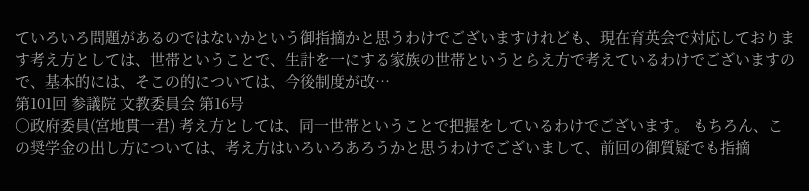ていろいろ問題があるのではないかという御指摘かと思うわけでございますけれども、現在育英会で対応しております考え方としては、世帯ということで、生計を一にする家族の世帯というとらえ方で考えているわけでございますので、基本的には、そこの的については、今後制度が改…
第101回 参議院 文教委員会 第16号
○政府委員(宮地貫一君) 考え方としては、同一世帯ということで把握をしているわけでございます。 もちろん、この奨学金の出し方については、考え方はいろいろあろうかと思うわけでございまして、前回の御質疑でも指摘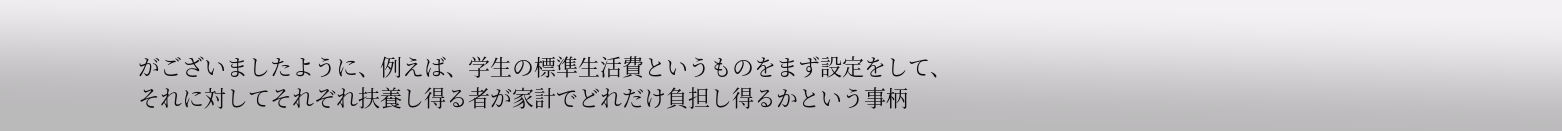がございましたように、例えば、学生の標準生活費というものをまず設定をして、それに対してそれぞれ扶養し得る者が家計でどれだけ負担し得るかという事柄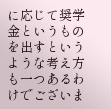に応じて奨学金というものを出すというような考え方も一つあるわけでございま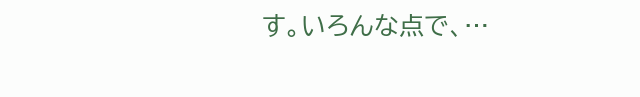す。いろんな点で、…